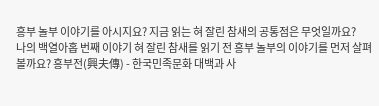흥부 놀부 이야기를 아시지요? 지금 읽는 혀 잘린 참새의 공통점은 무엇일까요?
나의 백열아홉 번째 이야기 혀 잘린 참새를 읽기 전 흥부 놀부의 이야기를 먼저 살펴볼까요? 흥부전(興夫傳) - 한국민족문화 대백과 사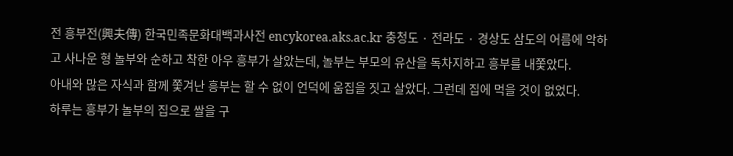전 흥부전(興夫傳) 한국민족문화대백과사전 encykorea.aks.ac.kr 충청도 · 전라도 · 경상도 삼도의 어름에 악하고 사나운 형 놀부와 순하고 착한 아우 흥부가 살았는데, 놀부는 부모의 유산을 독차지하고 흥부를 내쫓았다.
아내와 많은 자식과 함께 쫓겨난 흥부는 할 수 없이 언덕에 움집을 짓고 살았다. 그런데 집에 먹을 것이 없었다.
하루는 흥부가 놀부의 집으로 쌀을 구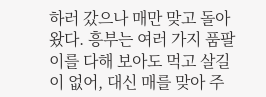하러 갔으나 매만 맞고 돌아왔다. 흥부는 여러 가지 품팔이를 다해 보아도 먹고 살길이 없어, 대신 매를 맞아 주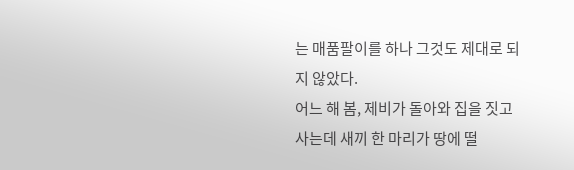는 매품팔이를 하나 그것도 제대로 되지 않았다.
어느 해 봄, 제비가 돌아와 집을 짓고 사는데 새끼 한 마리가 땅에 떨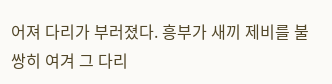어져 다리가 부러졌다. 흥부가 새끼 제비를 불쌍히 여겨 그 다리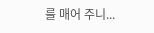를 매어 주니...